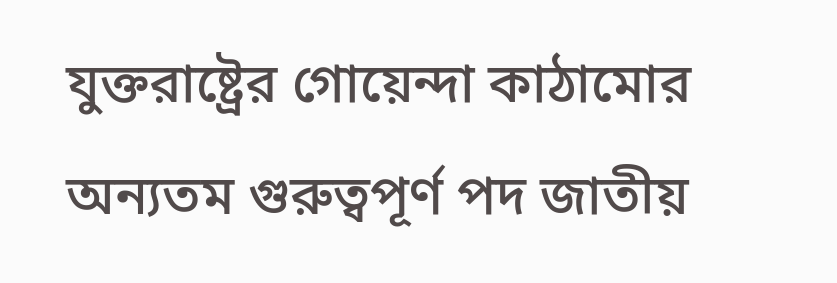যুক্তরাষ্ট্রের গোয়েন্দা কাঠামোর অন্যতম গুরুত্বপূর্ণ পদ জাতীয়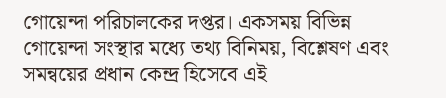গোয়েন্দা পরিচালকের দপ্তর। একসময় বিভিন্ন গোয়েন্দা সংস্থার মধ্যে তথ্য বিনিময়, বিশ্লেষণ এবং সমন্বয়ের প্রধান কেন্দ্র হিসেবে এই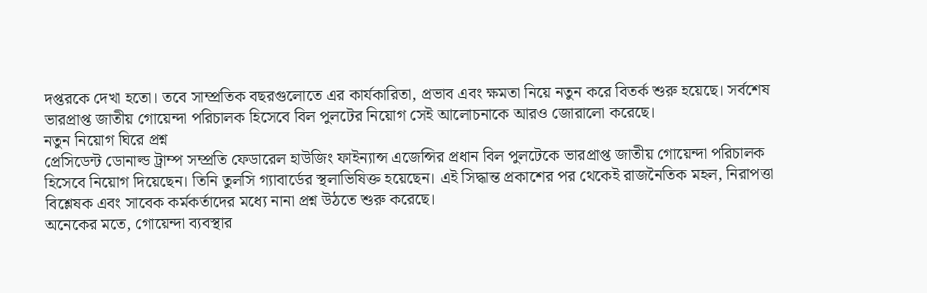দপ্তরকে দেখা হতো। তবে সাম্প্রতিক বছরগুলোতে এর কার্যকারিতা, প্রভাব এবং ক্ষমতা নিয়ে নতুন করে বিতর্ক শুরু হয়েছে। সর্বশেষ ভারপ্রাপ্ত জাতীয় গোয়েন্দা পরিচালক হিসেবে বিল পুলটের নিয়োগ সেই আলোচনাকে আরও জোরালো করেছে।
নতুন নিয়োগ ঘিরে প্রশ্ন
প্রেসিডেন্ট ডোনাল্ড ট্রাম্প সম্প্রতি ফেডারেল হাউজিং ফাইন্যান্স এজেন্সির প্রধান বিল পুলটেকে ভারপ্রাপ্ত জাতীয় গোয়েন্দা পরিচালক হিসেবে নিয়োগ দিয়েছেন। তিনি তুলসি গ্যাবার্ডের স্থলাভিষিক্ত হয়েছেন। এই সিদ্ধান্ত প্রকাশের পর থেকেই রাজনৈতিক মহল, নিরাপত্তা বিশ্লেষক এবং সাবেক কর্মকর্তাদের মধ্যে নানা প্রশ্ন উঠতে শুরু করেছে।
অনেকের মতে, গোয়েন্দা ব্যবস্থার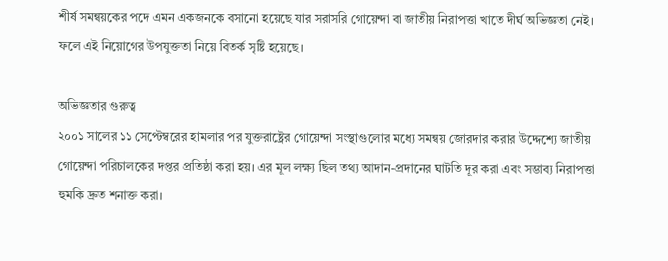শীর্ষ সমন্বয়কের পদে এমন একজনকে বসানো হয়েছে যার সরাসরি গোয়েন্দা বা জাতীয় নিরাপত্তা খাতে দীর্ঘ অভিজ্ঞতা নেই। ফলে এই নিয়োগের উপযুক্ততা নিয়ে বিতর্ক সৃষ্টি হয়েছে।

অভিজ্ঞতার গুরুত্ব
২০০১ সালের ১১ সেপ্টেম্বরের হামলার পর যুক্তরাষ্ট্রের গোয়েন্দা সংস্থাগুলোর মধ্যে সমন্বয় জোরদার করার উদ্দেশ্যে জাতীয় গোয়েন্দা পরিচালকের দপ্তর প্রতিষ্ঠা করা হয়। এর মূল লক্ষ্য ছিল তথ্য আদান-প্রদানের ঘাটতি দূর করা এবং সম্ভাব্য নিরাপত্তা হুমকি দ্রুত শনাক্ত করা।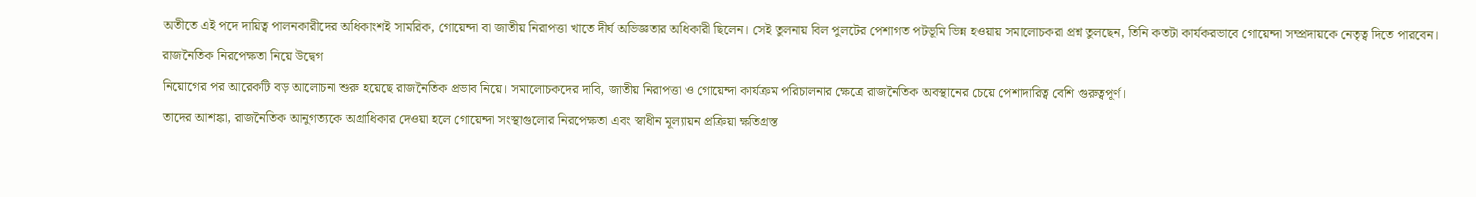অতীতে এই পদে দায়িত্ব পালনকারীদের অধিকাংশই সামরিক, গোয়েন্দা বা জাতীয় নিরাপত্তা খাতে দীর্ঘ অভিজ্ঞতার অধিকারী ছিলেন। সেই তুলনায় বিল পুলটের পেশাগত পটভূমি ভিন্ন হওয়ায় সমালোচকরা প্রশ্ন তুলছেন, তিনি কতটা কার্যকরভাবে গোয়েন্দা সম্প্রদায়কে নেতৃত্ব দিতে পারবেন।
রাজনৈতিক নিরপেক্ষতা নিয়ে উদ্বেগ
নিয়োগের পর আরেকটি বড় আলোচনা শুরু হয়েছে রাজনৈতিক প্রভাব নিয়ে। সমালোচকদের দাবি, জাতীয় নিরাপত্তা ও গোয়েন্দা কার্যক্রম পরিচালনার ক্ষেত্রে রাজনৈতিক অবস্থানের চেয়ে পেশাদারিত্ব বেশি গুরুত্বপূর্ণ।
তাদের আশঙ্কা, রাজনৈতিক আনুগত্যকে অগ্রাধিকার দেওয়া হলে গোয়েন্দা সংস্থাগুলোর নিরপেক্ষতা এবং স্বাধীন মূল্যায়ন প্রক্রিয়া ক্ষতিগ্রস্ত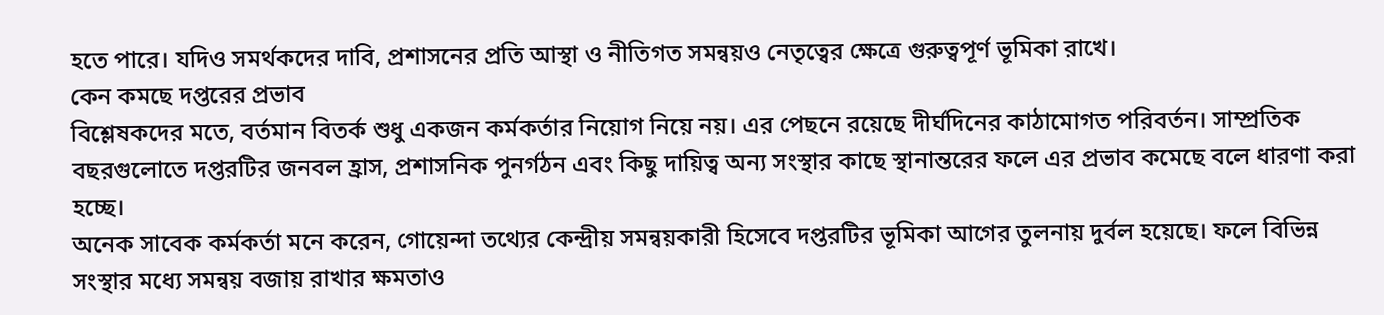হতে পারে। যদিও সমর্থকদের দাবি, প্রশাসনের প্রতি আস্থা ও নীতিগত সমন্বয়ও নেতৃত্বের ক্ষেত্রে গুরুত্বপূর্ণ ভূমিকা রাখে।
কেন কমছে দপ্তরের প্রভাব
বিশ্লেষকদের মতে, বর্তমান বিতর্ক শুধু একজন কর্মকর্তার নিয়োগ নিয়ে নয়। এর পেছনে রয়েছে দীর্ঘদিনের কাঠামোগত পরিবর্তন। সাম্প্রতিক বছরগুলোতে দপ্তরটির জনবল হ্রাস, প্রশাসনিক পুনর্গঠন এবং কিছু দায়িত্ব অন্য সংস্থার কাছে স্থানান্তরের ফলে এর প্রভাব কমেছে বলে ধারণা করা হচ্ছে।
অনেক সাবেক কর্মকর্তা মনে করেন, গোয়েন্দা তথ্যের কেন্দ্রীয় সমন্বয়কারী হিসেবে দপ্তরটির ভূমিকা আগের তুলনায় দুর্বল হয়েছে। ফলে বিভিন্ন সংস্থার মধ্যে সমন্বয় বজায় রাখার ক্ষমতাও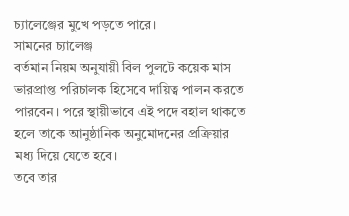চ্যালেঞ্জের মুখে পড়তে পারে।
সামনের চ্যালেঞ্জ
বর্তমান নিয়ম অনুযায়ী বিল পুলটে কয়েক মাস ভারপ্রাপ্ত পরিচালক হিসেবে দায়িত্ব পালন করতে পারবেন। পরে স্থায়ীভাবে এই পদে বহাল থাকতে হলে তাকে আনুষ্ঠানিক অনুমোদনের প্রক্রিয়ার মধ্য দিয়ে যেতে হবে।
তবে তার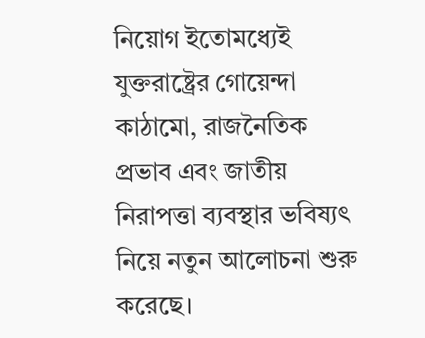নিয়োগ ইতোমধ্যেই যুক্তরাষ্ট্রের গোয়েন্দা কাঠামো, রাজনৈতিক প্রভাব এবং জাতীয় নিরাপত্তা ব্যবস্থার ভবিষ্যৎ নিয়ে নতুন আলোচনা শুরু করেছে।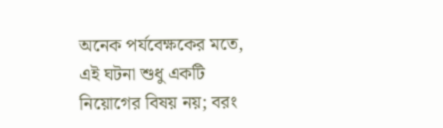অনেক পর্যবেক্ষকের মতে, এই ঘটনা শুধু একটি নিয়োগের বিষয় নয়; বরং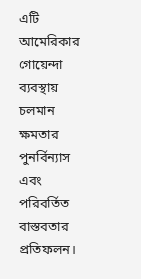এটি আমেরিকার গোয়েন্দা ব্যবস্থায় চলমান ক্ষমতার পুনর্বিন্যাস এবং পরিবর্তিত বাস্তবতার প্রতিফলন।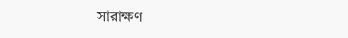সারাক্ষণ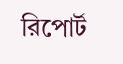রিপোর্ট